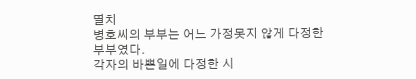멸치
병호씨의 부부는 어느 가정못지 않게 다정한 부부였다.
각자의 바쁜일에 다정한 시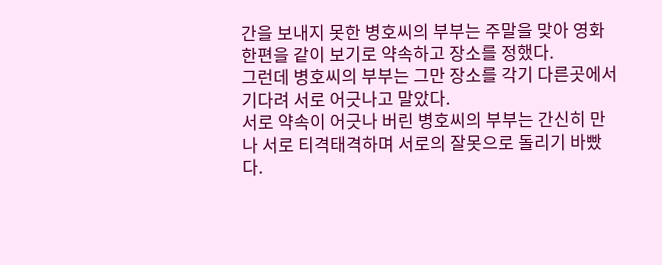간을 보내지 못한 병호씨의 부부는 주말을 맞아 영화 한편을 같이 보기로 약속하고 장소를 정했다.
그런데 병호씨의 부부는 그만 장소를 각기 다른곳에서 기다려 서로 어긋나고 말았다.
서로 약속이 어긋나 버린 병호씨의 부부는 간신히 만나 서로 티격태격하며 서로의 잘못으로 돌리기 바빴다.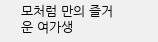모처럼 만의 즐거운 여가생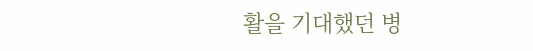활을 기대했던 병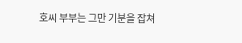호씨 부부는 그만 기분을 잡쳐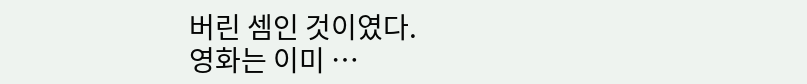버린 셈인 것이였다.
영화는 이미 …